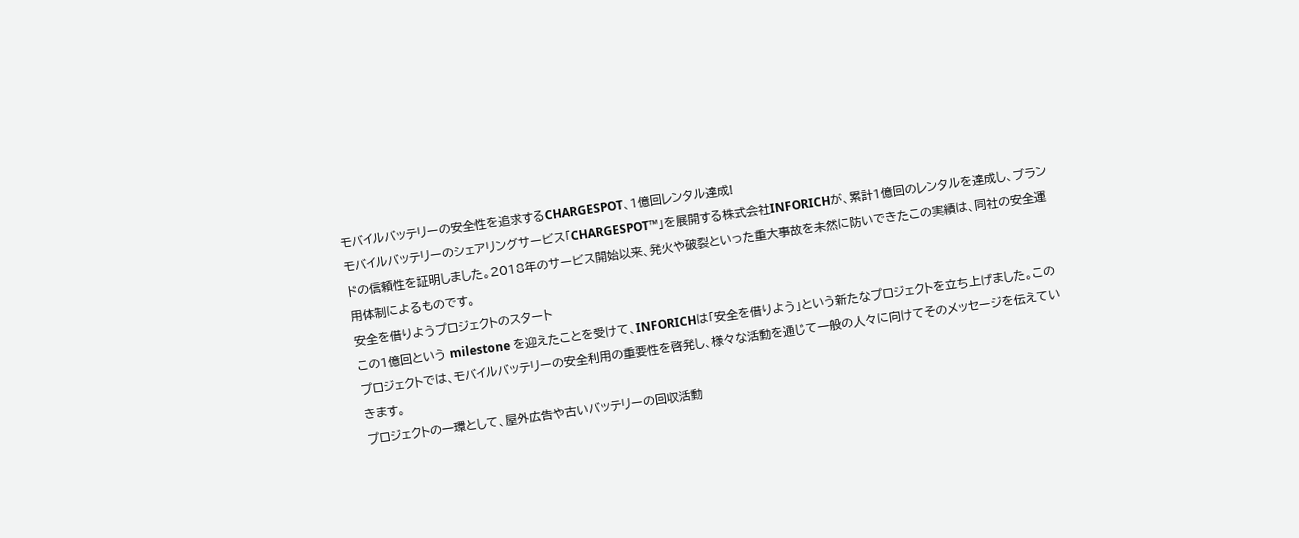モバイルバッテリーの安全性を追求するCHARGESPOT、1億回レンタル達成!
モバイルバッテリーのシェアリングサービス「CHARGESPOT™」を展開する株式会社INFORICHが、累計1億回のレンタルを達成し、ブランドの信頼性を証明しました。2018年のサービス開始以来、発火や破裂といった重大事故を未然に防いできたこの実績は、同社の安全運用体制によるものです。
安全を借りようプロジェクトのスタート
この1億回という milestone を迎えたことを受けて、INFORICHは「安全を借りよう」という新たなプロジェクトを立ち上げました。このプロジェクトでは、モバイルバッテリーの安全利用の重要性を啓発し、様々な活動を通じて一般の人々に向けてそのメッセージを伝えていきます。
プロジェクトの一環として、屋外広告や古いバッテリーの回収活動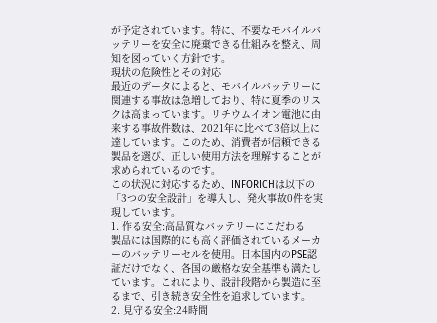が予定されています。特に、不要なモバイルバッテリーを安全に廃棄できる仕組みを整え、周知を図っていく方針です。
現状の危険性とその対応
最近のデータによると、モバイルバッテリーに関連する事故は急増しており、特に夏季のリスクは高まっています。リチウムイオン電池に由来する事故件数は、2021年に比べて3倍以上に達しています。このため、消費者が信頼できる製品を選び、正しい使用方法を理解することが求められているのです。
この状況に対応するため、INFORICHは以下の「3つの安全設計」を導入し、発火事故0件を実現しています。
1. 作る安全:高品質なバッテリーにこだわる
製品には国際的にも高く評価されているメーカーのバッテリーセルを使用。日本国内のPSE認証だけでなく、各国の厳格な安全基準も満たしています。これにより、設計段階から製造に至るまで、引き続き安全性を追求しています。
2. 見守る安全:24時間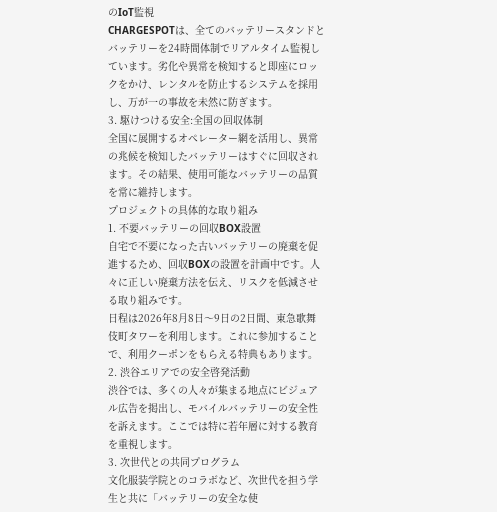のIoT監視
CHARGESPOTは、全てのバッテリースタンドとバッテリーを24時間体制でリアルタイム監視しています。劣化や異常を検知すると即座にロックをかけ、レンタルを防止するシステムを採用し、万が一の事故を未然に防ぎます。
3. 駆けつける安全:全国の回収体制
全国に展開するオペレーター網を活用し、異常の兆候を検知したバッテリーはすぐに回収されます。その結果、使用可能なバッテリーの品質を常に維持します。
プロジェクトの具体的な取り組み
1. 不要バッテリーの回収BOX設置
自宅で不要になった古いバッテリーの廃棄を促進するため、回収BOXの設置を計画中です。人々に正しい廃棄方法を伝え、リスクを低減させる取り組みです。
日程は2026年8月8日〜9日の2日間、東急歌舞伎町タワーを利用します。これに参加することで、利用クーポンをもらえる特典もあります。
2. 渋谷エリアでの安全啓発活動
渋谷では、多くの人々が集まる地点にビジュアル広告を掲出し、モバイルバッテリーの安全性を訴えます。ここでは特に若年層に対する教育を重視します。
3. 次世代との共同プログラム
文化服装学院とのコラボなど、次世代を担う学生と共に「バッテリーの安全な使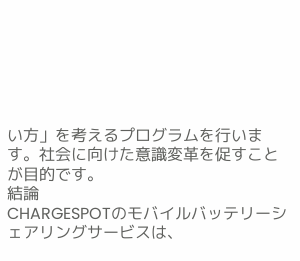い方」を考えるプログラムを行います。社会に向けた意識変革を促すことが目的です。
結論
CHARGESPOTのモバイルバッテリーシェアリングサービスは、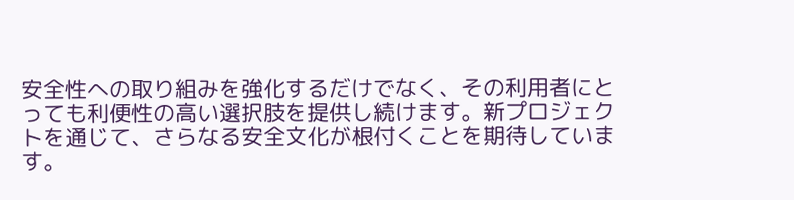安全性への取り組みを強化するだけでなく、その利用者にとっても利便性の高い選択肢を提供し続けます。新プロジェクトを通じて、さらなる安全文化が根付くことを期待しています。